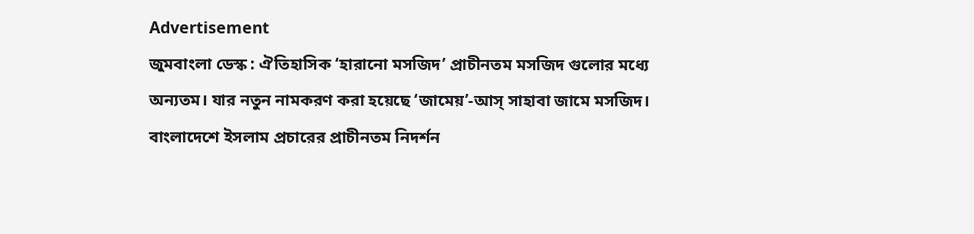Advertisement
জুমবাংলা ডেস্ক : ঐতিহাসিক ‘হারানো মসজিদ’ প্রাচীনতম মসজিদ গুলোর মধ্যে অন্যতম। যার নতুন নামকরণ করা হয়েছে ‘জামেয়’-আস্ সাহাবা জামে মসজিদ। বাংলাদেশে ইসলাম প্রচারের প্রাচীনতম নিদর্শন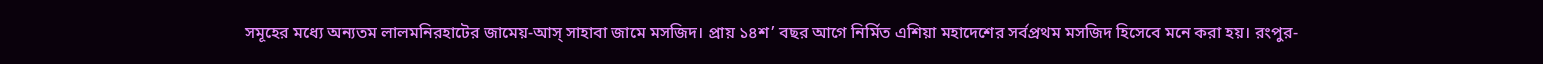সমূহের মধ্যে অন্যতম লালমনিরহাটের জামেয়-আস্ সাহাবা জামে মসজিদ। প্রায় ১৪শ’ বছর আগে নির্মিত এশিয়া মহাদেশের সর্বপ্রথম মসজিদ হিসেবে মনে করা হয়। রংপুর-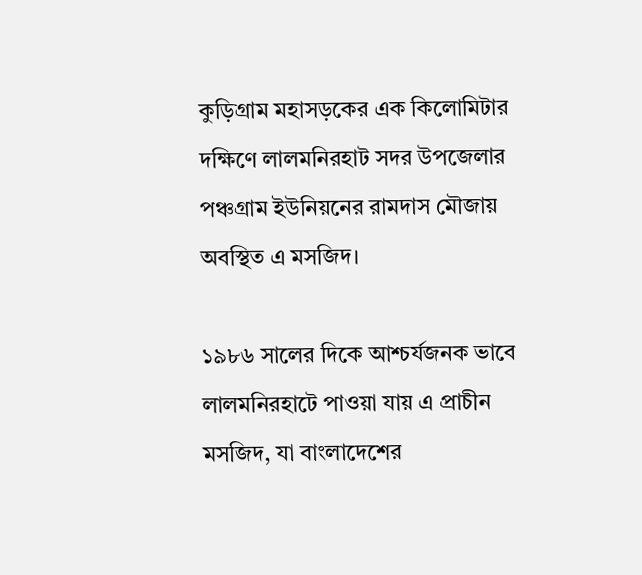কুড়িগ্রাম মহাসড়কের এক কিলোমিটার দক্ষিণে লালমনিরহাট সদর উপজেলার পঞ্চগ্রাম ইউনিয়নের রামদাস মৌজায় অবস্থিত এ মসজিদ।

১৯৮৬ সালের দিকে আশ্চর্যজনক ভাবে লালমনিরহাটে পাওয়া যায় এ প্রাচীন মসজিদ, যা বাংলাদেশের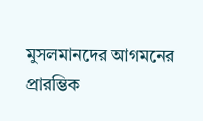মুসলমানদের আগমনের প্রারম্ভিক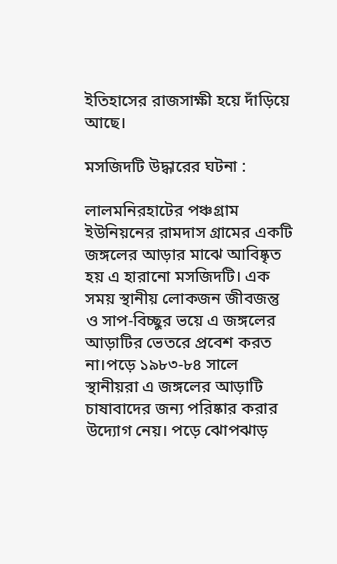ইতিহাসের রাজসাক্ষী হয়ে দাঁড়িয়ে আছে।

মসজিদটি উদ্ধারের ঘটনা :

লালমনিরহাটের পঞ্চগ্রাম ইউনিয়নের রামদাস গ্রামের একটি জঙ্গলের আড়ার মাঝে আবিষ্কৃত হয় এ হারানো মসজিদটি। এক সময় স্থানীয় লোকজন জীবজন্তু ও সাপ-বিচ্ছুর ভয়ে এ জঙ্গলের আড়াটির ভেতরে প্রবেশ করত না।পড়ে ১৯৮৩-৮৪ সালে স্থানীয়রা এ জঙ্গলের আড়াটি চাষাবাদের জন্য পরিষ্কার করার উদ্যোগ নেয়। পড়ে ঝোপঝাড়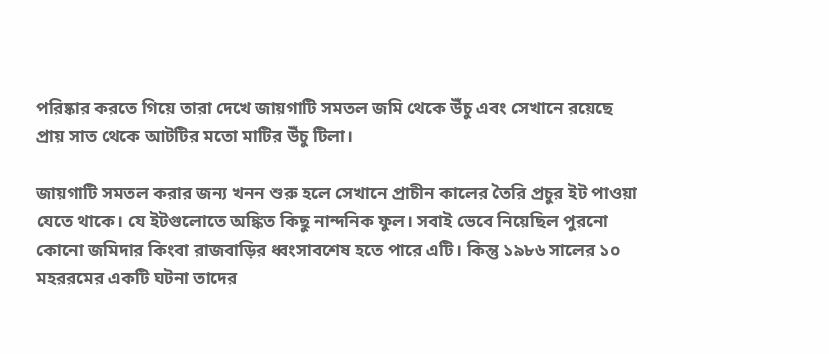পরিষ্কার করতে গিয়ে তারা দেখে জায়গাটি সমতল জমি থেকে উঁচু এবং সেখানে রয়েছে প্রায় সাত থেকে আটটির মতো মাটির উঁচু টিলা।

জায়গাটি সমতল করার জন্য খনন শুরু হলে সেখানে প্রাচীন কালের তৈরি প্রচুর ইট পাওয়া যেতে থাকে। যে ইটগুলোতে অঙ্কিত কিছু নান্দনিক ফুল। সবাই ভেবে নিয়েছিল পুরনো কোনো জমিদার কিংবা রাজবাড়ির ধ্বংসাবশেষ হতে পারে এটি। কিন্তু ১৯৮৬ সালের ১০ মহররমের একটি ঘটনা তাদের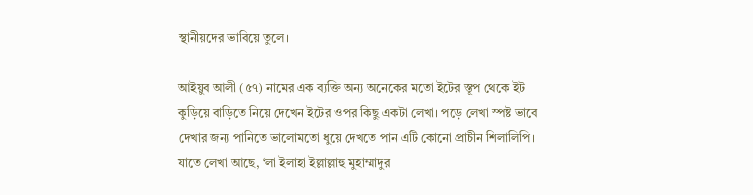স্থানীয়দের ভাবিয়ে তুলে।

আইয়ুব আলী (৫৭) নামের এক ব্যক্তি অন্য অনেকের মতো ইটের স্তূপ থেকে ইট কুড়িয়ে বাড়িতে নিয়ে দেখেন ইটের ওপর কিছু একটা লেখা। পড়ে লেখা স্পষ্ট ভাবে দেখার জন্য পানিতে ভালোমতো ধুয়ে দেখতে পান এটি কোনো প্রাচীন শিলালিপি। যাতে লেখা আছে, ‘লা ইলাহা ইল্লাল্লাহু মুহাম্মাদুর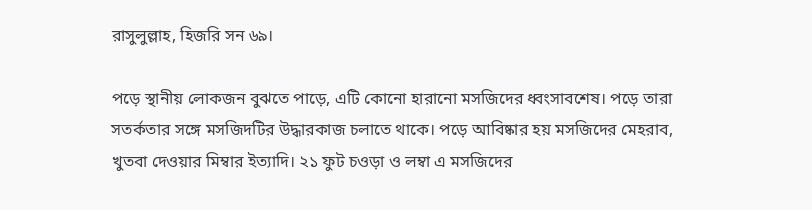রাসুলুল্লাহ, হিজরি সন ৬৯।

পড়ে স্থানীয় লোকজন বুঝতে পাড়ে, এটি কোনো হারানো মসজিদের ধ্বংসাবশেষ। পড়ে তারা সতর্কতার সঙ্গে মসজিদটির উদ্ধারকাজ চলাতে থাকে। পড়ে আবিষ্কার হয় মসজিদের মেহরাব, খুতবা দেওয়ার মিম্বার ইত্যাদি। ২১ ফুট চওড়া ও লম্বা এ মসজিদের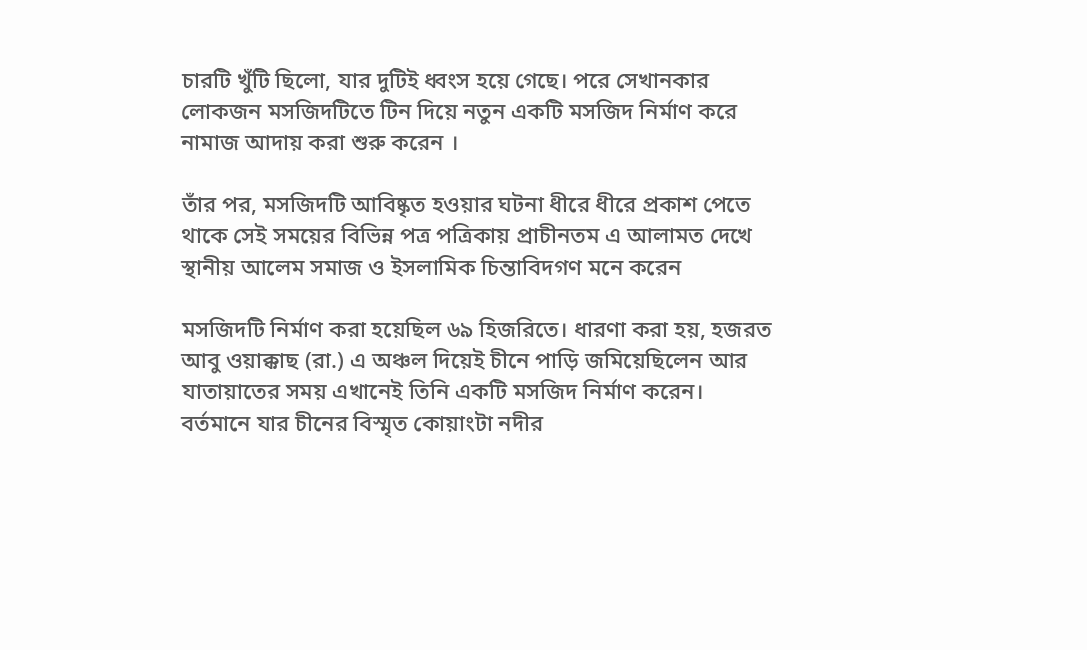চারটি খুঁটি ছিলো, যার দুটিই ধ্বংস হয়ে গেছে। পরে সেখানকার লোকজন মসজিদটিতে টিন দিয়ে নতুন একটি মসজিদ নির্মাণ করে নামাজ আদায় করা শুরু করেন ।

তাঁর পর, মসজিদটি আবিষ্কৃত হওয়ার ঘটনা ধীরে ধীরে প্রকাশ পেতে থাকে সেই সময়ের বিভিন্ন পত্র পত্রিকায় প্রাচীনতম এ আলামত দেখে স্থানীয় আলেম সমাজ ও ইসলামিক চিন্তাবিদগণ মনে করেন

মসজিদটি নির্মাণ করা হয়েছিল ৬৯ হিজরিতে। ধারণা করা হয়, হজরত আবু ওয়াক্কাছ (রা.) এ অঞ্চল দিয়েই চীনে পাড়ি জমিয়েছিলেন আর যাতায়াতের সময় এখানেই তিনি একটি মসজিদ নির্মাণ করেন। বর্তমানে যার চীনের বিস্মৃত কোয়াংটা নদীর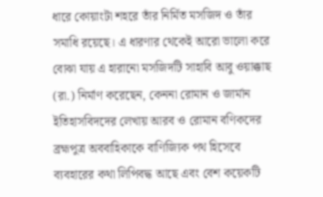ধারে কোয়াংটা শহরে তাঁর নির্মিত মসজিদ ও তাঁর সমাধি রয়েছে। এ ধারণার থেকেই আরো ভালো করে বোঝা যায় এ হারানো মসজিদটি সাহাবি আবু ওয়াক্কাছ (রা.) নির্মাণ করেছেন, কেননা রোমান ও জার্মান ইতিহাসবিদদের লেখায় আরব ও রোমান বণিকদের ব্রহ্মপুত্র অববাহিকাকে বাণিজ্যিক পথ হিসেবে ব্যবহারের কথা লিপিবদ্ধ আছে এবং বেশ কয়েকটি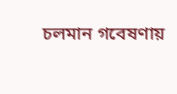চলমান গবেষণায়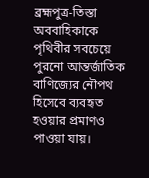ব্রহ্মপুত্র-তিস্তা অববাহিকাকে পৃথিবীর সবচেয়ে পুরনো আন্তর্জাতিক বাণিজ্যের নৌপথ হিসেবে ব্যবহৃত হওয়ার প্রমাণও পাওয়া যায়।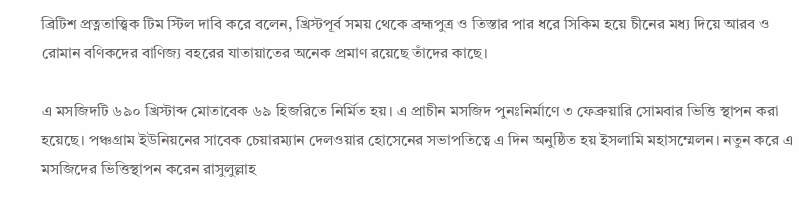ব্রিটিশ প্রত্নতাত্ত্বিক টিম স্টিল দাবি করে বলেন, খ্রিস্টপূর্ব সময় থেকে ব্রহ্মপুত্র ও তিস্তার পার ধরে সিকিম হয়ে চীনের মধ্য দিয়ে আরব ও রোমান বণিকদের বাণিজ্য বহরের যাতায়াতের অনেক প্রমাণ রয়েছে তাঁদের কাছে।

এ মসজিদটি ৬৯০ খ্রিস্টাব্দ মোতাবেক ৬৯ হিজরিতে নির্মিত হয়। এ প্রাচীন মসজিদ পুনঃনির্মাণে ৩ ফেব্রুয়ারি সোমবার ভিত্তি স্থাপন করা হয়েছে। পঞ্চগ্রাম ইউনিয়নের সাবেক চেয়ারম্যান দেলওয়ার হোসেনের সভাপতিত্বে এ দিন অনুষ্ঠিত হয় ইসলামি মহাসম্মেলন। নতুন করে এ মসজিদের ভিত্তিস্থাপন করেন রাসুলুল্লাহ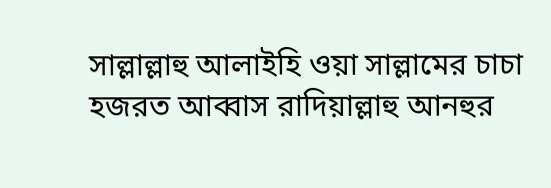সাল্লাল্লাহু আলাইহি ওয়া সাল্লামের চাচা হজরত আব্বাস রাদিয়াল্লাহু আনহুর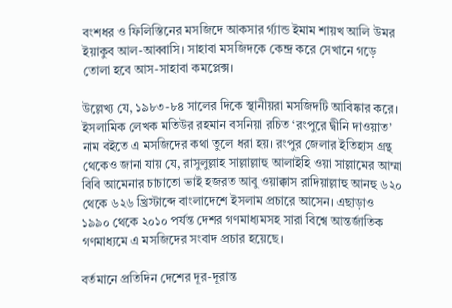বংশধর ও ফিলিস্তিনের মসজিদে আকসার র্গ্যান্ড ইমাম শায়খ আলি উমর ইয়াকুব আল-আব্বাসি। সাহাবা মসজিদকে কেন্দ্র করে সেখানে গড়ে তোলা হবে আস-সাহাবা কমপ্লেক্স।

উল্লেখ্য যে, ১৯৮৩-৮৪ সালের দিকে স্থানীয়রা মসজিদটি আবিষ্কার করে। ইসলামিক লেখক মতিউর রহমান বসনিয়া রচিত ‘রংপুরে দ্বীনি দাওয়াত’ নাম বইতে এ মসজিদের কথা তুলে ধরা হয়। রংপুর জেলার ইতিহাস গ্রন্থ থেকেও জানা যায় যে, রাসুলুল্লাহ সাল্লাল্লাহু আলাইহি ওয়া সাল্লামের আম্মা বিবি আমেনার চাচাতো ভাই হজরত আবু ওয়াক্কাস রাদিয়াল্লাহু আনহু ৬২০ থেকে ৬২৬ খ্রিস্টাব্দে বাংলাদেশে ইসলাম প্রচারে আসেন। এছাড়াও ১৯৯০ থেকে ২০১০ পর্যন্ত দেশর গণমাধ্যমসহ সারা বিশ্বে আন্তর্জাতিক গণমাধ্যমে এ মসজিদের সংবাদ প্রচার হয়েছে।

বর্তমানে প্রতিদিন দেশের দূর-দূরান্ত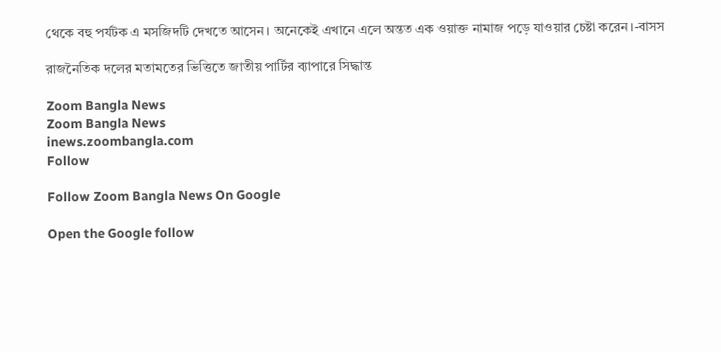থেকে বহু পর্যটক এ মসজিদটি দেখতে আসেন। অনেকেই এখানে এলে অন্তত এক ওয়াক্ত নামাজ পড়ে যাওয়ার চেষ্টা করেন।-বাসস

রাজনৈতিক দলের মতামতের ভিত্তিতে জাতীয় পার্টির ব্যাপারে সিদ্ধান্ত

Zoom Bangla News
Zoom Bangla News
inews.zoombangla.com
Follow

Follow Zoom Bangla News On Google

Open the Google follow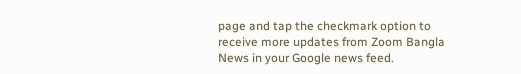page and tap the checkmark option to receive more updates from Zoom Bangla News in your Google news feed.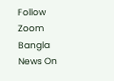Follow Zoom Bangla News On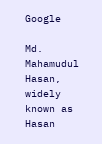Google

Md. Mahamudul Hasan, widely known as Hasan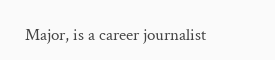Major, is a career journalist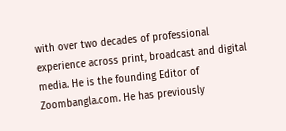with over two decades of professional experience across print, broadcast and digital media. He is the founding Editor of Zoombangla.com. He has previously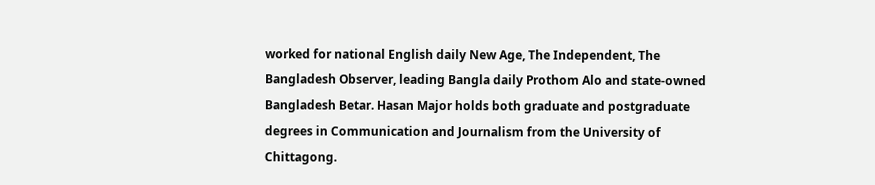worked for national English daily New Age, The Independent, The Bangladesh Observer, leading Bangla daily Prothom Alo and state-owned Bangladesh Betar. Hasan Major holds both graduate and postgraduate degrees in Communication and Journalism from the University of Chittagong.